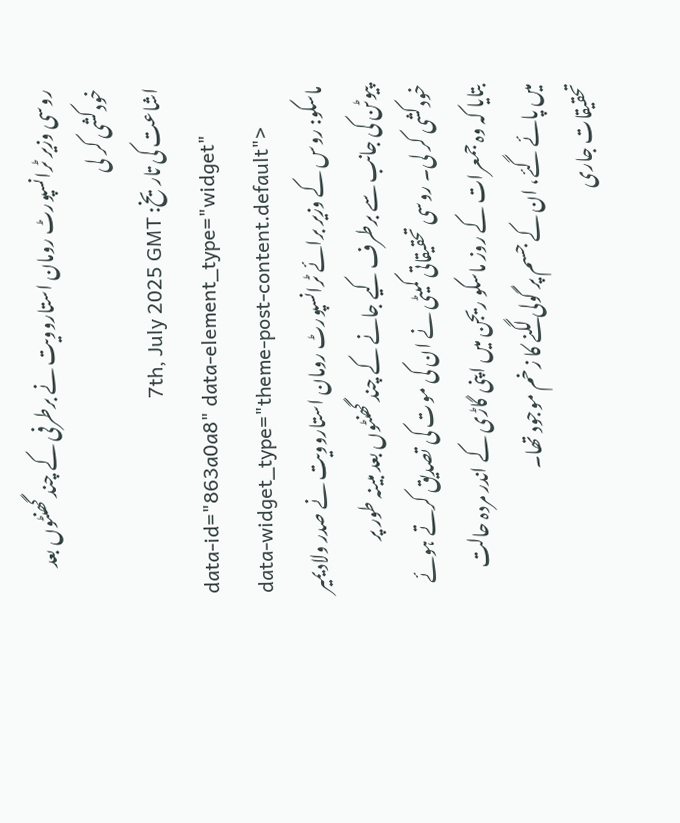روسی وزیر ٹرانسپورٹ رومان استاروویت نے برطرفی کے چند گھنٹوں بعد خودکشی کر لی
اشاعت کی تاریخ: 7th, July 2025 GMT
data-id="863a0a8" data-element_type="widget" data-widget_type="theme-post-content.default">
ماسکو: روس کے وزیر برائے ٹرانسپورٹ رومان استاروویت نے صدر ولادیمیر پیوٹن کی جانب سے برطرف کیے جانے کے چند گھنٹوں بعد مبینہ طور پر خودکشی کر لی۔ روسی تحقیقاتی کمیٹی نے ان کی موت کی تصدیق کرتے ہوئے بتایا کہ وہ جمعرات کے روز ماسکو ریجن میں اپنی گاڑی کے اندر مردہ حالت میں پائے گئے، ان کے جسم پر گولی لگنے کا زخم موجود تھا۔
تحقیقات جاری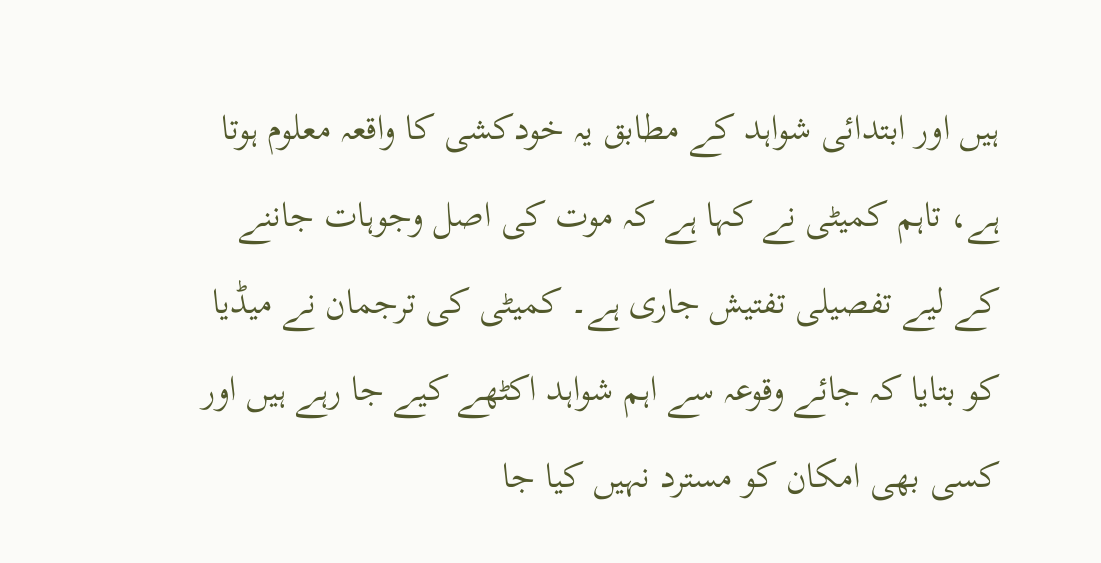ہیں اور ابتدائی شواہد کے مطابق یہ خودکشی کا واقعہ معلوم ہوتا ہے، تاہم کمیٹی نے کہا ہے کہ موت کی اصل وجوہات جاننے کے لیے تفصیلی تفتیش جاری ہے۔ کمیٹی کی ترجمان نے میڈیا کو بتایا کہ جائے وقوعہ سے اہم شواہد اکٹھے کیے جا رہے ہیں اور کسی بھی امکان کو مسترد نہیں کیا جا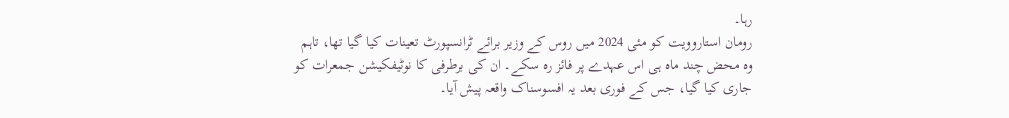رہا۔
رومان استاروویت کو مئی 2024 میں روس کے وزیر برائے ٹرانسپورٹ تعینات کیا گیا تھا، تاہم وہ محض چند ماہ ہی اس عہدے پر فائز رہ سکے۔ ان کی برطرفی کا نوٹیفکیشن جمعرات کو جاری کیا گیا، جس کے فوری بعد یہ افسوسناک واقعہ پیش آیا۔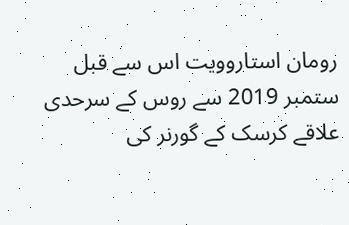رومان استاروویت اس سے قبل ستمبر 2019 سے روس کے سرحدی علاقے کرسک کے گورنر کی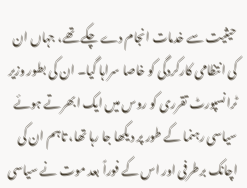حیثیت سے خدمات انجام دے چکے تھے، جہاں ان کی انتظامی کارکردگی کو خاصا سراہا گیا۔ ان کی بطور وزیر ٹرانسپورٹ تقرری کو روس میں ایک ابھرتے ہوئے سیاسی رہنما کے طور پر دیکھا جا رہا تھا، تاہم ان کی اچانک برطرفی اور اس کے فوراً بعد موت نے سیاسی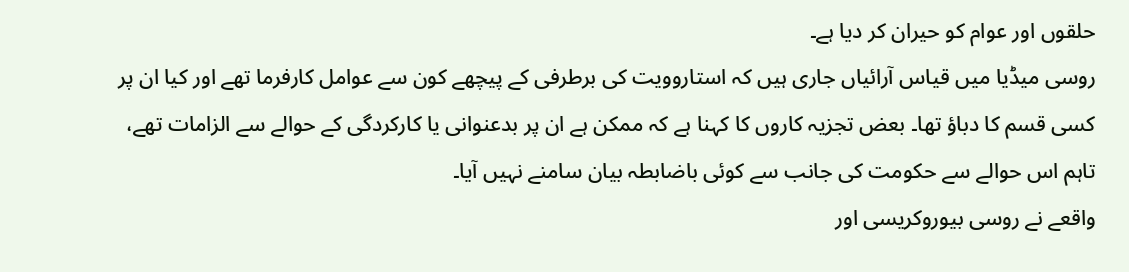حلقوں اور عوام کو حیران کر دیا ہے۔
روسی میڈیا میں قیاس آرائیاں جاری ہیں کہ استاروویت کی برطرفی کے پیچھے کون سے عوامل کارفرما تھے اور کیا ان پر کسی قسم کا دباؤ تھا۔ بعض تجزیہ کاروں کا کہنا ہے کہ ممکن ہے ان پر بدعنوانی یا کارکردگی کے حوالے سے الزامات تھے، تاہم اس حوالے سے حکومت کی جانب سے کوئی باضابطہ بیان سامنے نہیں آیا۔
واقعے نے روسی بیوروکریسی اور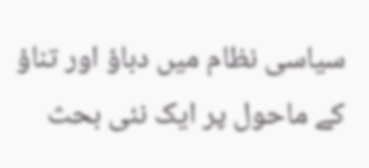سیاسی نظام میں دباؤ اور تناؤ کے ماحول پر ایک نئی بحث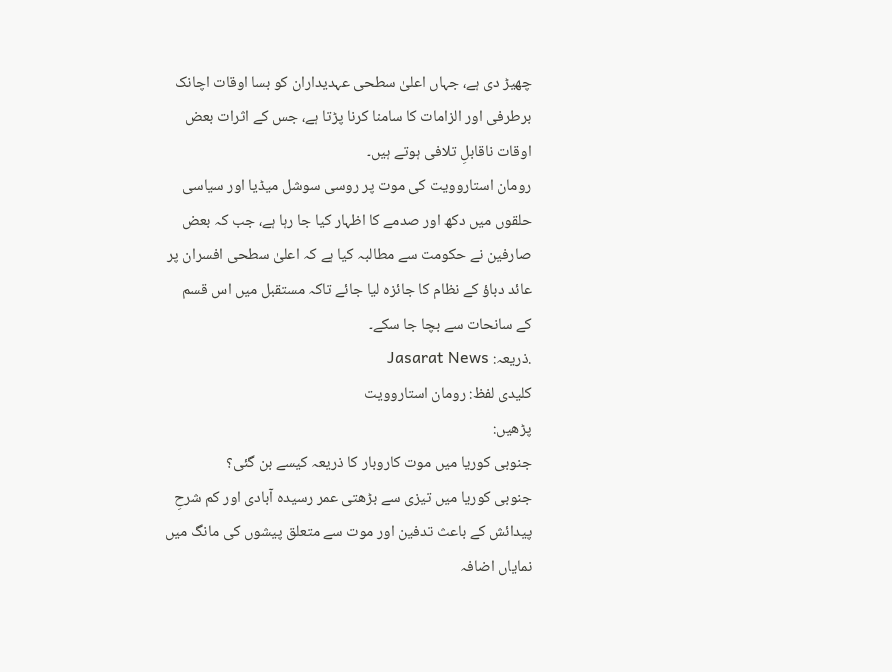چھیڑ دی ہے، جہاں اعلیٰ سطحی عہدیداران کو بسا اوقات اچانک برطرفی اور الزامات کا سامنا کرنا پڑتا ہے، جس کے اثرات بعض اوقات ناقابلِ تلافی ہوتے ہیں۔
رومان استاروویت کی موت پر روسی سوشل میڈیا اور سیاسی حلقوں میں دکھ اور صدمے کا اظہار کیا جا رہا ہے، جب کہ بعض صارفین نے حکومت سے مطالبہ کیا ہے کہ اعلیٰ سطحی افسران پر عائد دباؤ کے نظام کا جائزہ لیا جائے تاکہ مستقبل میں اس قسم کے سانحات سے بچا جا سکے۔
.ذریعہ: Jasarat News
کلیدی لفظ: رومان استاروویت
پڑھیں:
جنوبی کوریا میں موت کاروبار کا ذریعہ کیسے بن گئی؟
جنوبی کوریا میں تیزی سے بڑھتی عمر رسیدہ آبادی اور کم شرحِ پیدائش کے باعث تدفین اور موت سے متعلق پیشوں کی مانگ میں نمایاں اضافہ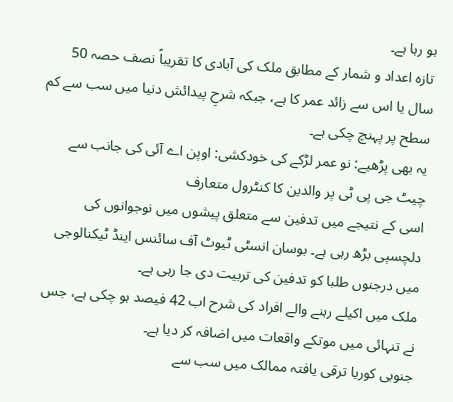ہو رہا ہے۔
تازہ اعداد و شمار کے مطابق ملک کی آبادی کا تقریباً نصف حصہ 50 سال یا اس سے زائد عمر کا ہے، جبکہ شرحِ پیدائش دنیا میں سب سے کم سطح پر پہنچ چکی ہے۔
یہ بھی پڑھیے: نو عمر لڑکے کی خودکشی: اوپن اے آئی کی جانب سے چیٹ جی پی ٹی پر والدین کا کنٹرول متعارف
اسی کے نتیجے میں تدفین سے متعلق پیشوں میں نوجوانوں کی دلچسپی بڑھ رہی ہے۔ بوسان انسٹی ٹیوٹ آف سائنس اینڈ ٹیکنالوجی میں درجنوں طلبا کو تدفین کی تربیت دی جا رہی ہے۔
ملک میں اکیلے رہنے والے افراد کی شرح اب 42 فیصد ہو چکی ہے، جس نے تنہائی میں موتکے واقعات میں اضافہ کر دیا ہے۔
جنوبی کوریا ترقی یافتہ ممالک میں سب سے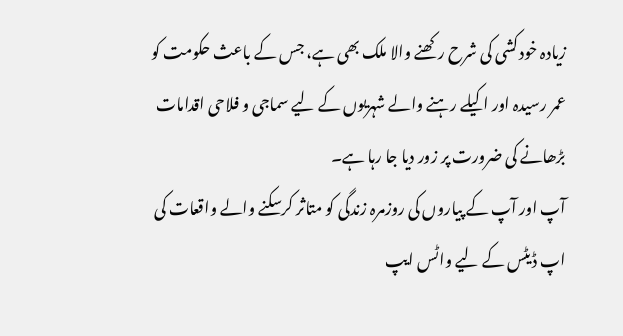زیادہ خودکشی کی شرح رکھنے والا ملک بھی ہے، جس کے باعث حکومت کو عمر رسیدہ اور اکیلے رہنے والے شہریوں کے لیے سماجی و فلاحی اقدامات بڑھانے کی ضرورت پر زور دیا جا رہا ہے۔
آپ اور آپ کے پیاروں کی روزمرہ زندگی کو متاثر کرسکنے والے واقعات کی اپ ڈیٹس کے لیے واٹس ایپ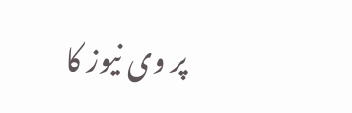پر وی نیوز کا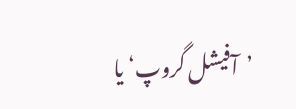’آفیشل گروپ‘ یا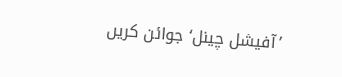’آفیشل چینل‘ جوائن کریں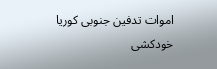اموات تدفین جنوبی کوریا خودکشی